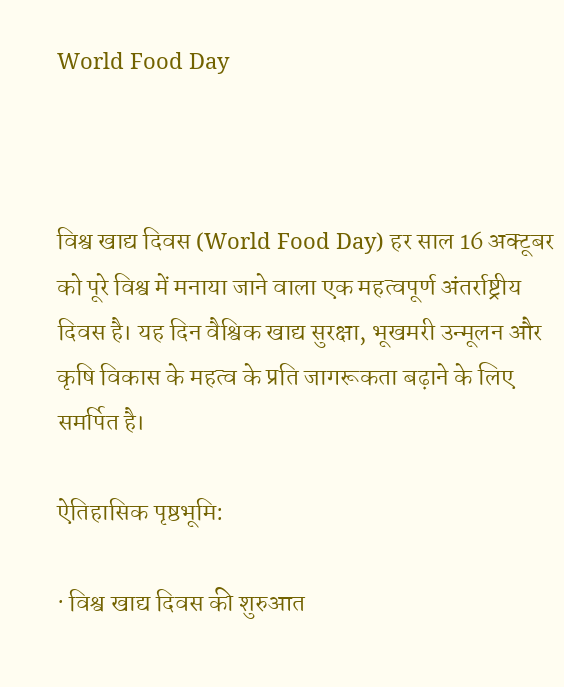World Food Day



विश्व खाद्य दिवस (World Food Day) हर साल 16 अक्टूबर को पूरे विश्व में मनाया जाने वाला एक महत्वपूर्ण अंतर्राष्ट्रीय दिवस है। यह दिन वैश्विक खाद्य सुरक्षा, भूखमरी उन्मूलन और कृषि विकास के महत्व के प्रति जागरूकता बढ़ाने के लिए समर्पित है।

ऐतिहासिक पृष्ठभूमि:

· विश्व खाद्य दिवस की शुरुआत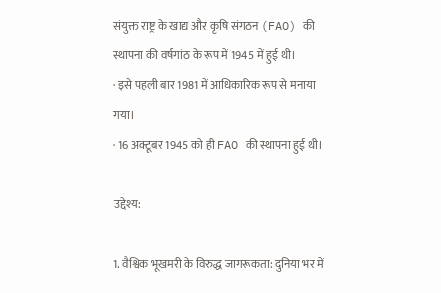संयुक्त राष्ट्र के खाद्य और कृषि संगठन (FAO) की स्थापना की वर्षगांठ के रूप में 1945 में हुई थी।
· इसे पहली बार 1981 में आधिकारिक रूप से मनाया गया।
· 16 अक्टूबर 1945 को ही FAO की स्थापना हुई थी।

उद्देश्य:

1. वैश्विक भूखमरी के विरुद्ध जागरूकता: दुनिया भर में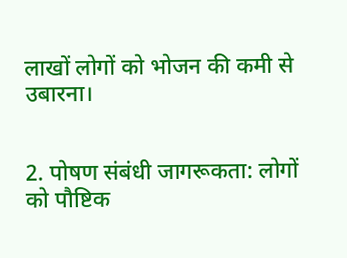लाखों लोगों को भोजन की कमी से उबारना।


2. पोषण संबंधी जागरूकता: लोगों को पौष्टिक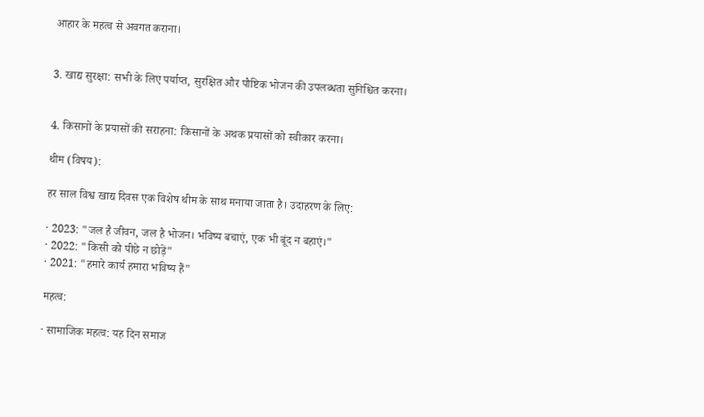आहार के महत्व से अवगत कराना।


3. खाद्य सुरक्षा: सभी के लिए पर्याप्त, सुरक्षित और पौष्टिक भोजन की उपलब्धता सुनिश्चित करना।


4. किसानों के प्रयासों की सराहना: किसानों के अथक प्रयासों को स्वीकार करना।

थीम (विषय):

हर साल विश्व खाद्य दिवस एक विशेष थीम के साथ मनाया जाता है। उदाहरण के लिए:

· 2023: "जल है जीवन, जल है भोजन। भविष्य बचाएं, एक भी बूंद न बहाएं।"
· 2022: "किसी को पीछे न छोड़ें"
· 2021: "हमारे कार्य हमारा भविष्य हैं"

महत्व:

· सामाजिक महत्व: यह दिन समाज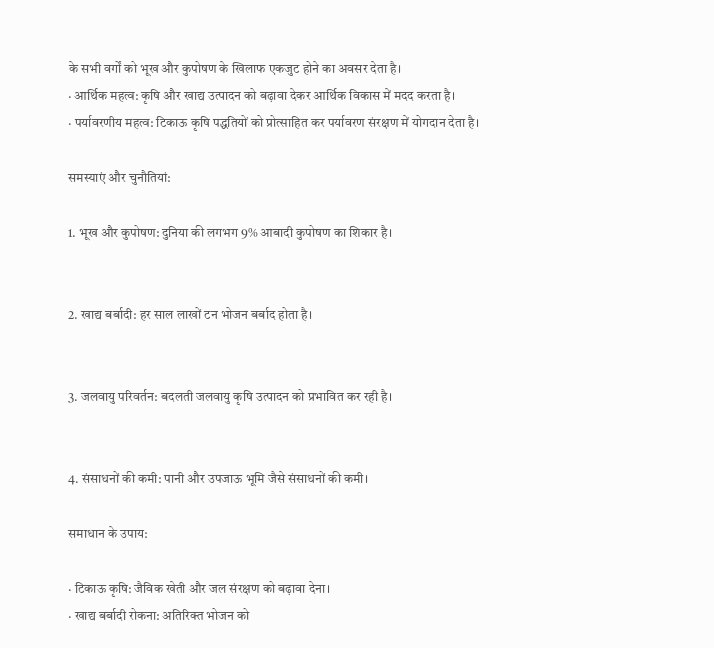के सभी वर्गों को भूख और कुपोषण के खिलाफ एकजुट होने का अवसर देता है।
· आर्थिक महत्व: कृषि और खाद्य उत्पादन को बढ़ावा देकर आर्थिक विकास में मदद करता है।
· पर्यावरणीय महत्व: टिकाऊ कृषि पद्धतियों को प्रोत्साहित कर पर्यावरण संरक्षण में योगदान देता है।

समस्याएं और चुनौतियां:

1. भूख और कुपोषण: दुनिया की लगभग 9% आबादी कुपोषण का शिकार है।


2. खाद्य बर्बादी: हर साल लाखों टन भोजन बर्बाद होता है।


3. जलवायु परिवर्तन: बदलती जलवायु कृषि उत्पादन को प्रभावित कर रही है।


4. संसाधनों की कमी: पानी और उपजाऊ भूमि जैसे संसाधनों की कमी।

समाधान के उपाय:

· टिकाऊ कृषि: जैविक खेती और जल संरक्षण को बढ़ावा देना।
· खाद्य बर्बादी रोकना: अतिरिक्त भोजन को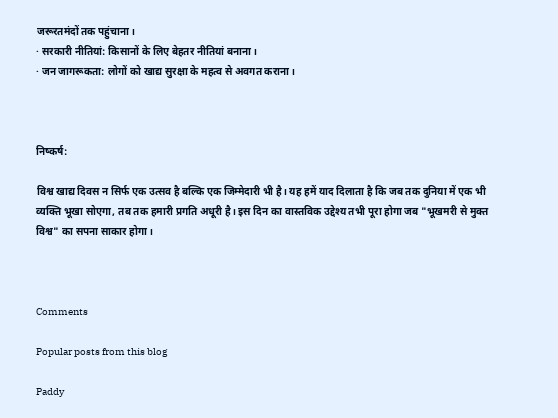जरूरतमंदों तक पहुंचाना।
· सरकारी नीतियां: किसानों के लिए बेहतर नीतियां बनाना।
· जन जागरूकता: लोगों को खाद्य सुरक्षा के महत्व से अवगत कराना।



निष्कर्ष:

विश्व खाद्य दिवस न सिर्फ एक उत्सव है बल्कि एक जिम्मेदारी भी है। यह हमें याद दिलाता है कि जब तक दुनिया में एक भी व्यक्ति भूखा सोएगा, तब तक हमारी प्रगति अधूरी है। इस दिन का वास्तविक उद्देश्य तभी पूरा होगा जब "भूखमरी से मुक्त विश्व" का सपना साकार होगा।



Comments

Popular posts from this blog

Paddy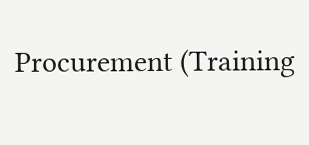Procurement (Training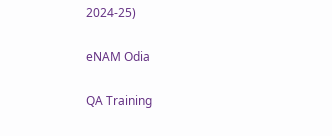2024-25)

eNAM Odia

QA Training